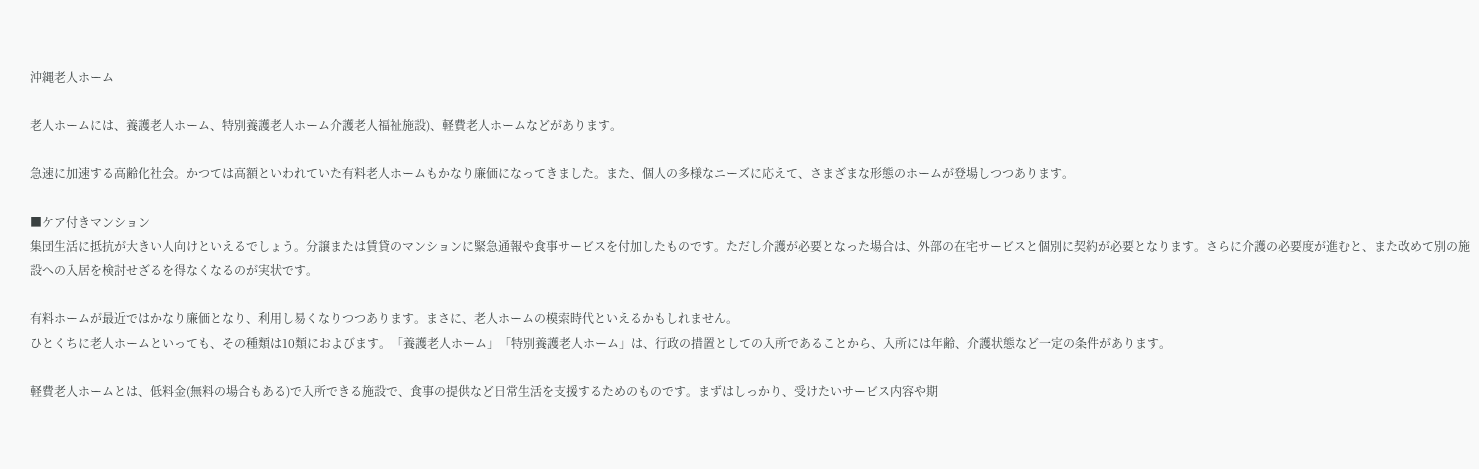沖縄老人ホーム

老人ホームには、養護老人ホーム、特別養護老人ホーム介護老人福祉施設)、軽費老人ホームなどがあります。

急速に加速する高齢化社会。かつては高額といわれていた有料老人ホームもかなり廉価になってきました。また、個人の多様なニーズに応えて、さまざまな形態のホームが登場しつつあります。

■ケア付きマンション
集団生活に抵抗が大きい人向けといえるでしょう。分譲または賃貸のマンションに緊急通報や食事サービスを付加したものです。ただし介護が必要となった場合は、外部の在宅サービスと個別に契約が必要となります。さらに介護の必要度が進むと、また改めて別の施設への入居を検討せざるを得なくなるのが実状です。

有料ホームが最近ではかなり廉価となり、利用し易くなりつつあります。まさに、老人ホームの模索時代といえるかもしれません。
ひとくちに老人ホームといっても、その種類は10類におよびます。「養護老人ホーム」「特別養護老人ホーム」は、行政の措置としての入所であることから、入所には年齢、介護状態など一定の条件があります。

軽費老人ホームとは、低料金(無料の場合もある)で入所できる施設で、食事の提供など日常生活を支援するためのものです。まずはしっかり、受けたいサービス内容や期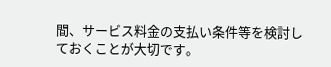間、サービス料金の支払い条件等を検討しておくことが大切です。